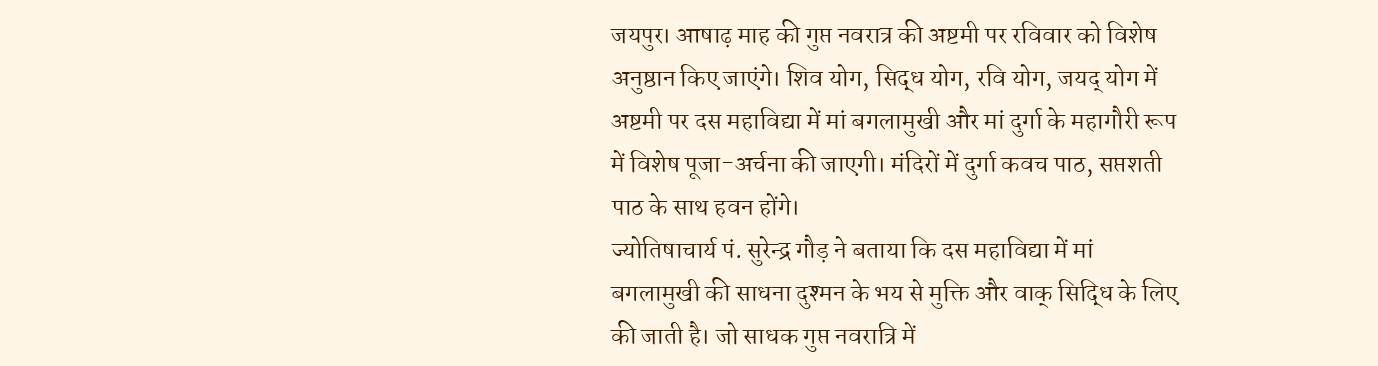जयपुर। आषाढ़ माह की गुप्त नवरात्र की अष्टमी पर रविवार को विशेष अनुष्ठान किए जाएंगे। शिव योग, सिद्ध योग, रवि योग, जयद् योग में अष्टमी पर दस महाविद्या में मां बगलामुखी और मां दुर्गा के महागौरी रूप में विशेष पूजा-अर्चना की जाएगी। मंदिरों में दुर्गा कवच पाठ, सप्तशती पाठ के साथ हवन होंगे।
ज्योतिषाचार्य पं. सुरेन्द्र गौड़ ने बताया कि दस महाविद्या में मां बगलामुखी की साधना दुश्मन के भय से मुक्ति और वाक् सिद्धि के लिए की जाती है। जो साधक गुप्त नवरात्रि में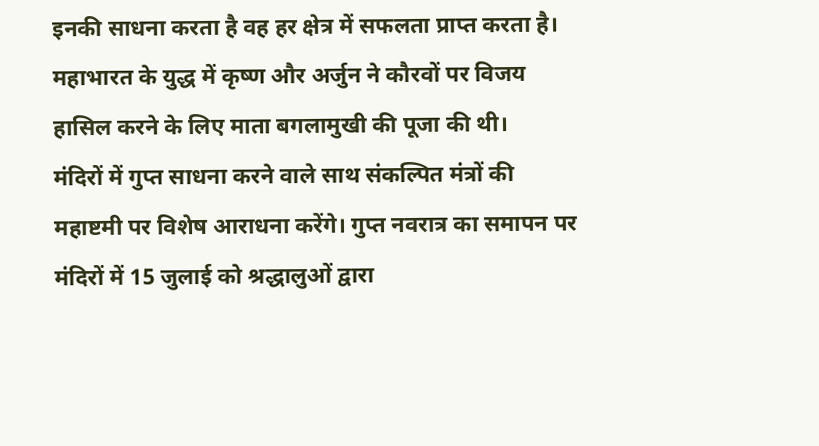इनकी साधना करता है वह हर क्षेत्र में सफलता प्राप्त करता है। महाभारत के युद्ध में कृष्ण और अर्जुन ने कौरवों पर विजय हासिल करने के लिए माता बगलामुखी की पूजा की थी।
मंदिरों में गुप्त साधना करने वाले साथ संकल्पित मंत्रों की महाष्टमी पर विशेष आराधना करेंगे। गुप्त नवरात्र का समापन पर मंदिरों में 15 जुलाई को श्रद्धालुओं द्वारा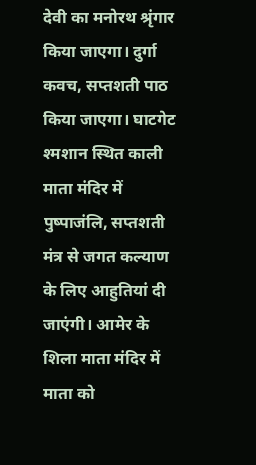देवी का मनोरथ श्रृंगार किया जाएगा। दुर्गा कवच, सप्तशती पाठ किया जाएगा। घाटगेट श्मशान स्थित काली माता मंदिर में पुष्पाजंलि, सप्तशती मंत्र से जगत कल्याण के लिए आहुतियां दी जाएंगी। आमेर के शिला माता मंदिर में माता को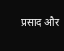प्रसाद और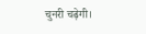चुनरी चढ़ेगी।